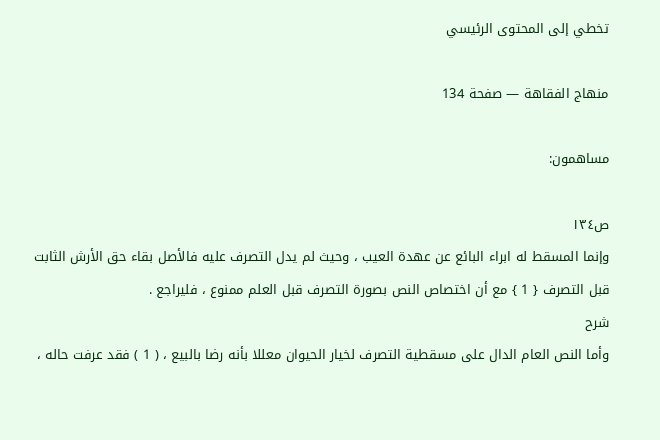تخطي إلى المحتوى الرئيسي

منهاج الفقاهة — صفحة 134

مساهمون:

ص١٣٤
وإنما المسقط له ابراء البائع عن عهدة العيب ، وحيث لم يدل التصرف عليه فالأصل بقاء حق الأرش الثابت قبل التصرف { 1 } مع أن اختصاص النص بصورة التصرف قبل العلم ممنوع ، فليراجع .
شرح
وأما النص العام الدال على مسقطية التصرف لخيار الحيوان معللا بأنه رضا بالبيع ، ( 1 ) فقد عرفت حاله ،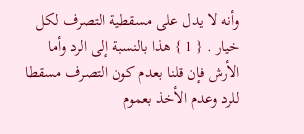وأنه لا يدل على مسقطية التصرف لكل خيار . { 1 } هذا بالنسبة إلى الرد وأما الأرش فإن قلنا بعدم كون التصرف مسقطا للرد وعدم الأخذ بعموم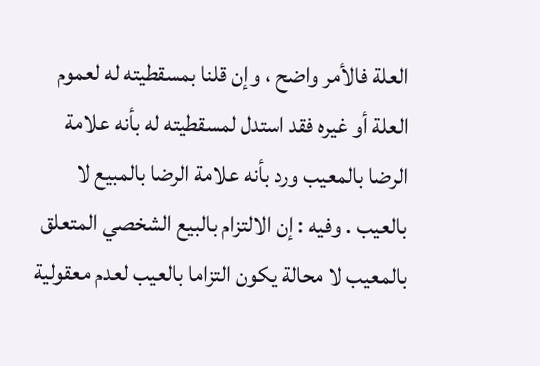العلة فالأمر واضح ، وإن قلنا بمسقطيته له لعموم العلة أو غيره فقد استدل لمسقطيته له بأنه علامة الرضا بالمعيب ورد بأنه علامة الرضا بالمبيع لا بالعيب . وفيه : إن الالتزام بالبيع الشخصي المتعلق بالمعيب لا محالة يكون التزاما بالعيب لعدم معقولية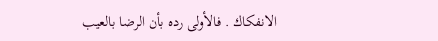الانفكاك . فالأولى رده بأن الرضا بالعيب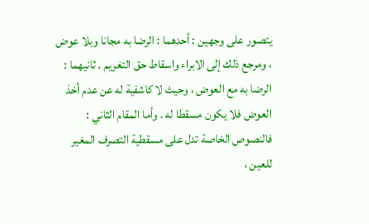يتصور على وجهين : أحدهما : الرضا به مجانا وبلا عوض ، ومرجع ذلك إلى الابراء واسقاط حق التغريم . ثانيهما : الرضا به مع العوض ، وحيث لا كاشفية له عن عدم أخذ العوض فلا يكون مسقطا له . وأما المقام الثاني : فالنصوص الخاصة تدل على مسقطية التصرف المغير للعين ،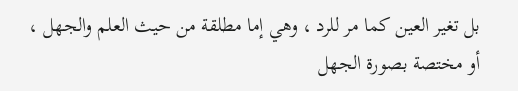بل تغير العين كما مر للرد ، وهي إما مطلقة من حيث العلم والجهل ، أو مختصة بصورة الجهل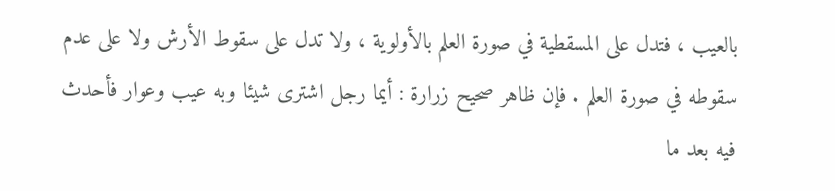بالعيب ، فتدل على المسقطية في صورة العلم بالأولوية ، ولا تدل على سقوط الأرش ولا على عدم سقوطه في صورة العلم . فإن ظاهر صحيح زرارة : أيما رجل اشترى شيئا وبه عيب وعوار فأحدث فيه بعد ما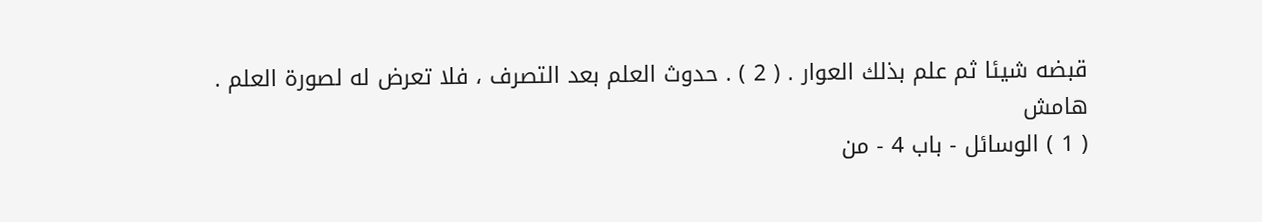قبضه شيئا ثم علم بذلك العوار . ( 2 ) . حدوث العلم بعد التصرف ، فلا تعرض له لصورة العلم .
هامش
( 1 ) الوسائل - باب 4 - من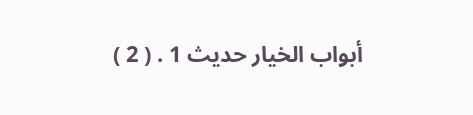أبواب الخيار حديث 1 . ( 2 )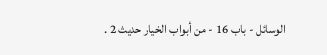الوسائل - باب 16 - من أبواب الخيار حديث 2 .